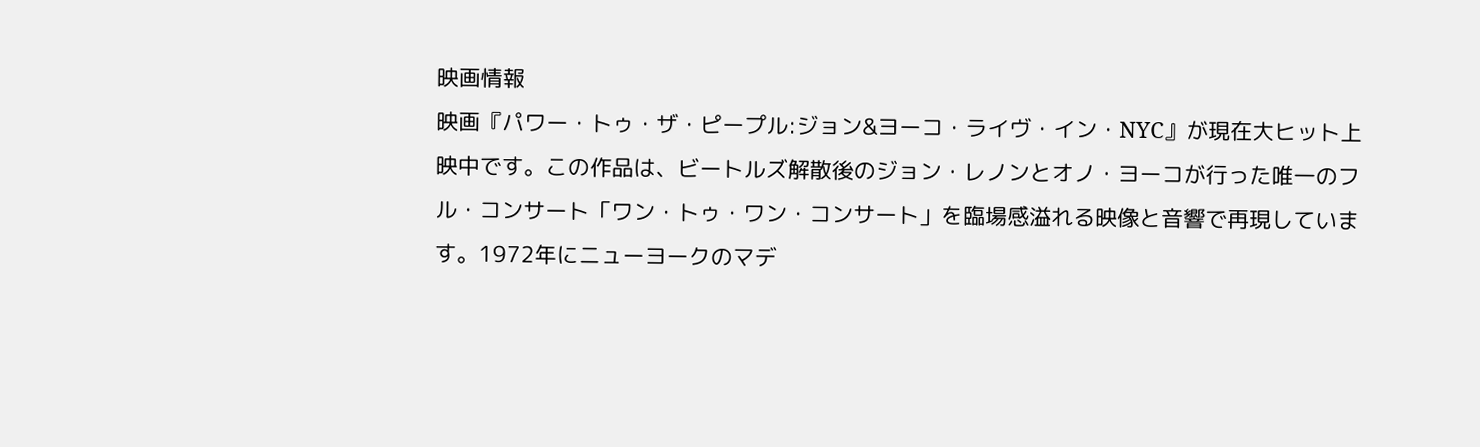映画情報
映画『パワー・トゥ・ザ・ピープル:ジョン&ヨーコ・ライヴ・イン・NYC』が現在大ヒット上映中です。この作品は、ビートルズ解散後のジョン・レノンとオノ・ヨーコが行った唯一のフル・コンサート「ワン・トゥ・ワン・コンサート」を臨場感溢れる映像と音響で再現しています。1972年にニューヨークのマデ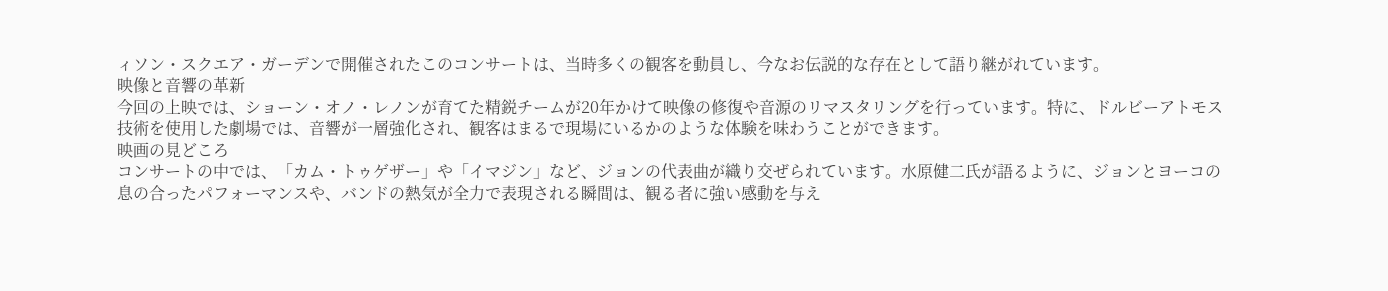ィソン・スクエア・ガーデンで開催されたこのコンサートは、当時多くの観客を動員し、今なお伝説的な存在として語り継がれています。
映像と音響の革新
今回の上映では、ショーン・オノ・レノンが育てた精鋭チームが20年かけて映像の修復や音源のリマスタリングを行っています。特に、ドルビーアトモス技術を使用した劇場では、音響が一層強化され、観客はまるで現場にいるかのような体験を味わうことができます。
映画の見どころ
コンサートの中では、「カム・トゥゲザー」や「イマジン」など、ジョンの代表曲が織り交ぜられています。水原健二氏が語るように、ジョンとヨーコの息の合ったパフォーマンスや、バンドの熱気が全力で表現される瞬間は、観る者に強い感動を与え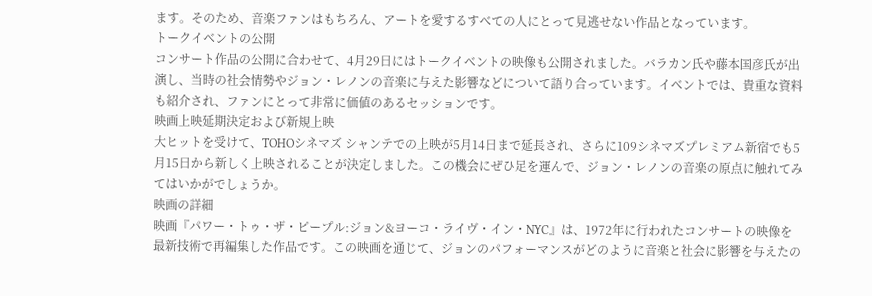ます。そのため、音楽ファンはもちろん、アートを愛するすべての人にとって見逃せない作品となっています。
トークイベントの公開
コンサート作品の公開に合わせて、4月29日にはトークイベントの映像も公開されました。バラカン氏や藤本国彦氏が出演し、当時の社会情勢やジョン・レノンの音楽に与えた影響などについて語り合っています。イベントでは、貴重な資料も紹介され、ファンにとって非常に価値のあるセッションです。
映画上映延期決定および新規上映
大ヒットを受けて、TOHOシネマズ シャンテでの上映が5月14日まで延長され、さらに109シネマズプレミアム新宿でも5月15日から新しく上映されることが決定しました。この機会にぜひ足を運んで、ジョン・レノンの音楽の原点に触れてみてはいかがでしょうか。
映画の詳細
映画『パワー・トゥ・ザ・ピープル:ジョン&ヨーコ・ライヴ・イン・NYC』は、1972年に行われたコンサートの映像を最新技術で再編集した作品です。この映画を通じて、ジョンのパフォーマンスがどのように音楽と社会に影響を与えたの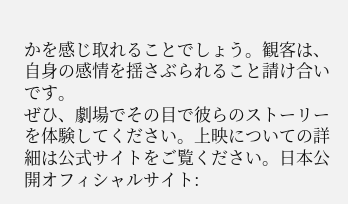かを感じ取れることでしょう。観客は、自身の感情を揺さぶられること請け合いです。
ぜひ、劇場でその目で彼らのストーリーを体験してください。上映についての詳細は公式サイトをご覧ください。日本公開オフィシャルサイト: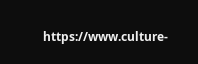https://www.culture-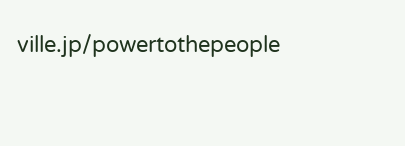ville.jp/powertothepeople